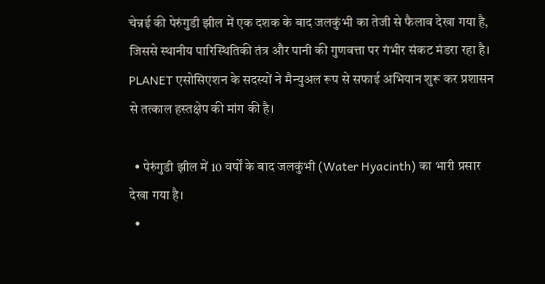चेन्नई की पेरुंगुडी झील में एक दशक के बाद जलकुंभी का तेजी से फैलाव देखा गया है, जिससे स्थानीय पारिस्थितिकी तंत्र और पानी की गुणवत्ता पर गंभीर संकट मंडरा रहा है। PLANET एसोसिएशन के सदस्यों ने मैन्युअल रूप से सफाई अभियान शुरू कर प्रशासन से तत्काल हस्तक्षेप की मांग की है।

  • पेरुंगुडी झील में 10 वर्षों के बाद जलकुंभी (Water Hyacinth) का भारी प्रसार देखा गया है।
  •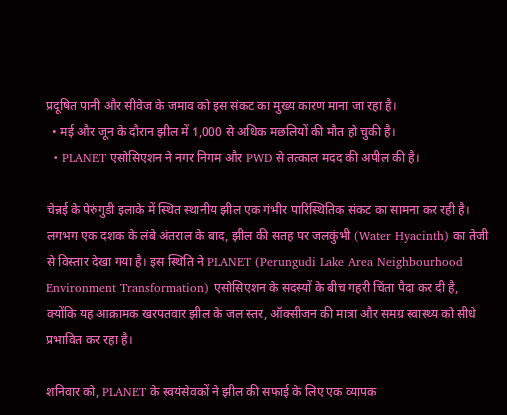प्रदूषित पानी और सीवेज के जमाव को इस संकट का मुख्य कारण माना जा रहा है।
  • मई और जून के दौरान झील में 1,000 से अधिक मछलियों की मौत हो चुकी है।
  • PLANET एसोसिएशन ने नगर निगम और PWD से तत्काल मदद की अपील की है।

चेन्नई के पेरुंगुडी इलाके में स्थित स्थानीय झील एक गंभीर पारिस्थितिक संकट का सामना कर रही है। लगभग एक दशक के लंबे अंतराल के बाद, झील की सतह पर जलकुंभी (Water Hyacinth) का तेजी से विस्तार देखा गया है। इस स्थिति ने PLANET (Perungudi Lake Area Neighbourhood Environment Transformation) एसोसिएशन के सदस्यों के बीच गहरी चिंता पैदा कर दी है, क्योंकि यह आक्रामक खरपतवार झील के जल स्तर, ऑक्सीजन की मात्रा और समग्र स्वास्थ्य को सीधे प्रभावित कर रहा है।

शनिवार को, PLANET के स्वयंसेवकों ने झील की सफाई के लिए एक व्यापक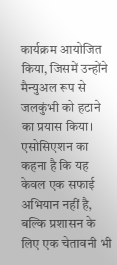कार्यक्रम आयोजित किया, जिसमें उन्होंने मैन्युअल रूप से जलकुंभी को हटाने का प्रयास किया। एसोसिएशन का कहना है कि यह केवल एक सफाई अभियान नहीं है, बल्कि प्रशासन के लिए एक चेतावनी भी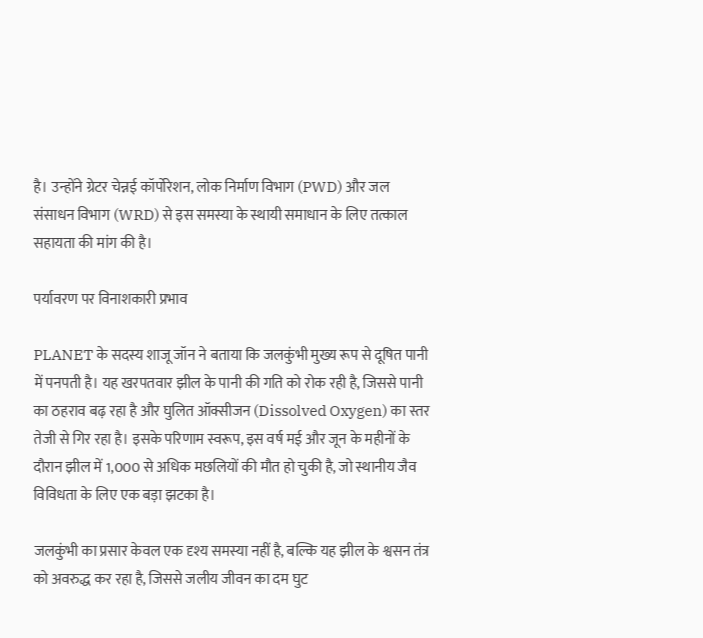है। उन्होंने ग्रेटर चेन्नई कॉर्पोरेशन, लोक निर्माण विभाग (PWD) और जल संसाधन विभाग (WRD) से इस समस्या के स्थायी समाधान के लिए तत्काल सहायता की मांग की है।

पर्यावरण पर विनाशकारी प्रभाव

PLANET के सदस्य शाजू जॉन ने बताया कि जलकुंभी मुख्य रूप से दूषित पानी में पनपती है। यह खरपतवार झील के पानी की गति को रोक रही है, जिससे पानी का ठहराव बढ़ रहा है और घुलित ऑक्सीजन (Dissolved Oxygen) का स्तर तेजी से गिर रहा है। इसके परिणाम स्वरूप, इस वर्ष मई और जून के महीनों के दौरान झील में 1,000 से अधिक मछलियों की मौत हो चुकी है, जो स्थानीय जैव विविधता के लिए एक बड़ा झटका है।

जलकुंभी का प्रसार केवल एक दृश्य समस्या नहीं है, बल्कि यह झील के श्वसन तंत्र को अवरुद्ध कर रहा है, जिससे जलीय जीवन का दम घुट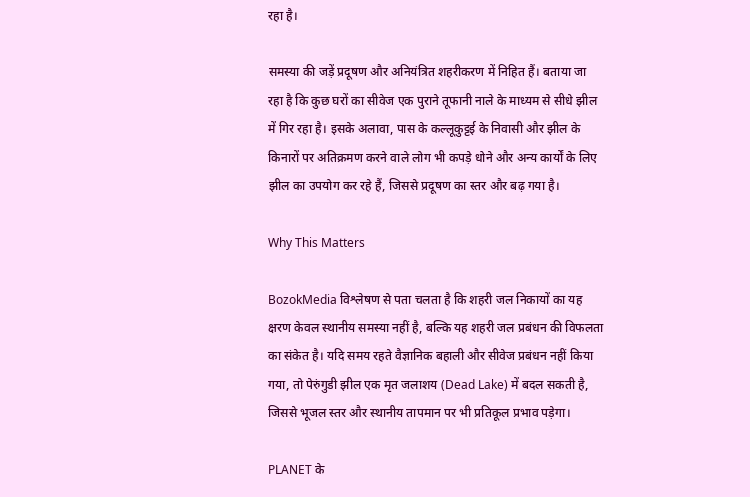रहा है।

समस्या की जड़ें प्रदूषण और अनियंत्रित शहरीकरण में निहित हैं। बताया जा रहा है कि कुछ घरों का सीवेज एक पुराने तूफानी नाले के माध्यम से सीधे झील में गिर रहा है। इसके अलावा, पास के कल्लूकुट्टई के निवासी और झील के किनारों पर अतिक्रमण करने वाले लोग भी कपड़े धोने और अन्य कार्यों के लिए झील का उपयोग कर रहे हैं, जिससे प्रदूषण का स्तर और बढ़ गया है।

Why This Matters

BozokMedia विश्लेषण से पता चलता है कि शहरी जल निकायों का यह क्षरण केवल स्थानीय समस्या नहीं है, बल्कि यह शहरी जल प्रबंधन की विफलता का संकेत है। यदि समय रहते वैज्ञानिक बहाली और सीवेज प्रबंधन नहीं किया गया, तो पेरुंगुडी झील एक मृत जलाशय (Dead Lake) में बदल सकती है, जिससे भूजल स्तर और स्थानीय तापमान पर भी प्रतिकूल प्रभाव पड़ेगा।

PLANET के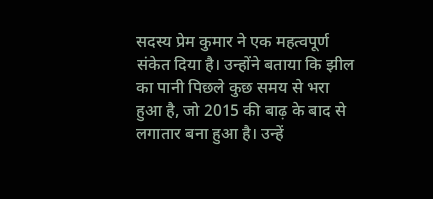सदस्य प्रेम कुमार ने एक महत्वपूर्ण संकेत दिया है। उन्होंने बताया कि झील का पानी पिछले कुछ समय से भरा हुआ है, जो 2015 की बाढ़ के बाद से लगातार बना हुआ है। उन्हें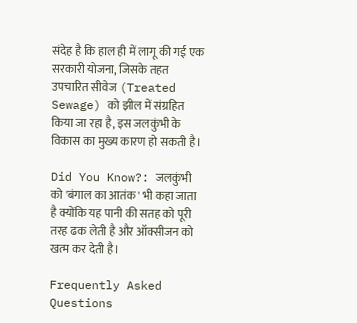संदेह है कि हाल ही में लागू की गई एक सरकारी योजना, जिसके तहत उपचारित सीवेज (Treated Sewage) को झील में संग्रहित किया जा रहा है, इस जलकुंभी के विकास का मुख्य कारण हो सकती है।

Did You Know?: जलकुंभी को 'बंगाल का आतंक' भी कहा जाता है क्योंकि यह पानी की सतह को पूरी तरह ढक लेती है और ऑक्सीजन को खत्म कर देती है।

Frequently Asked Questions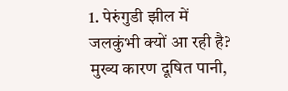1. पेरुंगुडी झील में जलकुंभी क्यों आ रही है?
मुख्य कारण दूषित पानी,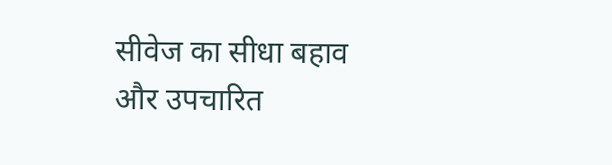सीवेज का सीधा बहाव और उपचारित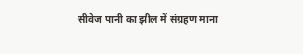सीवेज पानी का झील में संग्रहण माना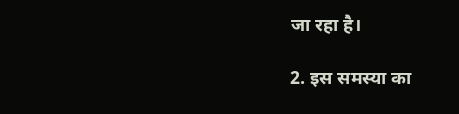जा रहा है।

2. इस समस्या का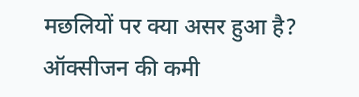मछलियों पर क्या असर हुआ है?
ऑक्सीजन की कमी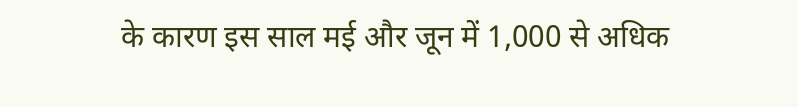के कारण इस साल मई और जून में 1,000 से अधिक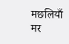मछलियाँ मर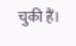चुकी हैं।